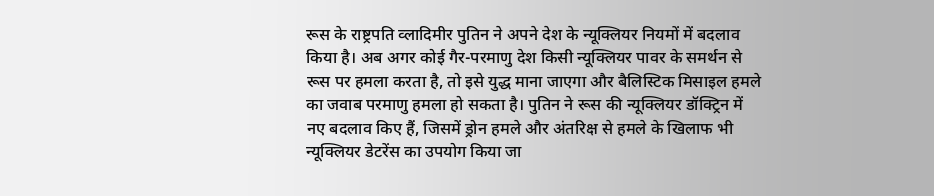रूस के राष्ट्रपति व्लादिमीर पुतिन ने अपने देश के न्यूक्लियर नियमों में बदलाव किया है। अब अगर कोई गैर-परमाणु देश किसी न्यूक्लियर पावर के समर्थन से रूस पर हमला करता है, तो इसे युद्ध माना जाएगा और बैलिस्टिक मिसाइल हमले का जवाब परमाणु हमला हो सकता है। पुतिन ने रूस की न्यूक्लियर डॉक्ट्रिन में नए बदलाव किए हैं, जिसमें ड्रोन हमले और अंतरिक्ष से हमले के खिलाफ भी न्यूक्लियर डेटरेंस का उपयोग किया जा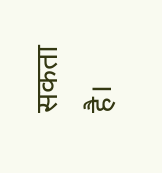सकता है।